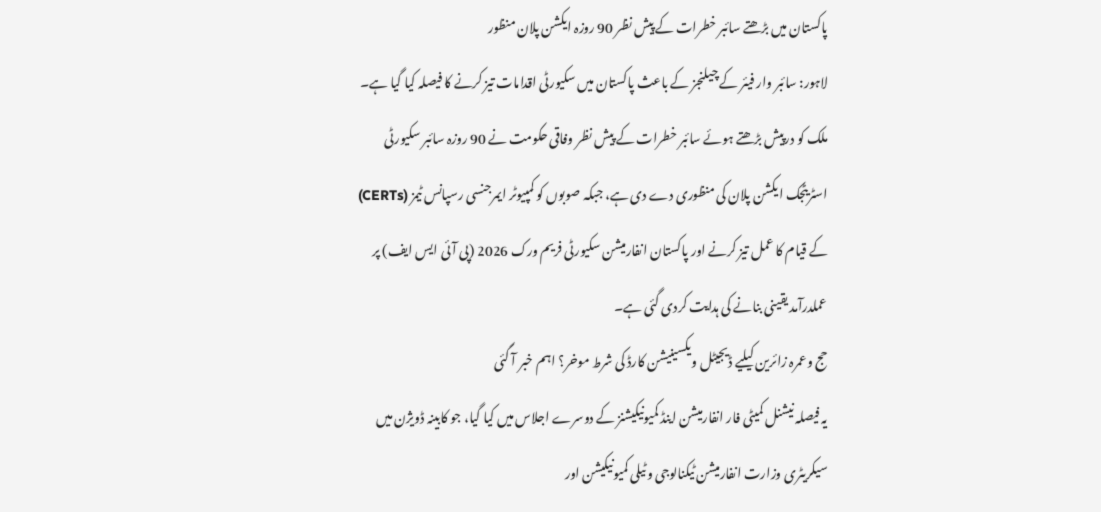پاکستان میں بڑھتے سائبر خطرات کے پیش نظر 90 روزہ ایکشن پلان منظور
لاہور: سائبر وار فیئر کے چیلنجز کے باعث پاکستان میں سکیورٹی اقدامات تیز کرنے کا فیصلہ کیا گیا ہے۔
ملک کو درپیش بڑھتے ہوئے سائبر خطرات کے پیش نظر وفاقی حکومت نے 90 روزہ سائبر سکیورٹی اسٹریٹجک ایکشن پلان کی منظوری دے دی ہے، جبکہ صوبوں کو کمپیوٹر ایمرجنسی رسپانس ٹیمز (CERTs) کے قیام کا عمل تیز کرنے اور پاکستان انفارمیشن سکیورٹی فریم ورک 2026 (پی آئی ایس ایف) پر عملدرآمد یقینی بنانے کی ہدایت کردی گئی ہے۔
حج وعمرہ زائرین کیلیے ڈیجیٹل ویکسینیشن کارڈ کی شرط موخر؟ اہم خبر آ گئی
یہ فیصلہ نیشنل کمیٹی فار انفارمیشن اینڈ کمیونیکیشنز کے دوسرے اجلاس میں کیا گیا، جو کابینہ ڈویژن میں سیکریٹری وزارت انفارمیشن ٹیکنالوجی و ٹیلی کمیونیکیشن اور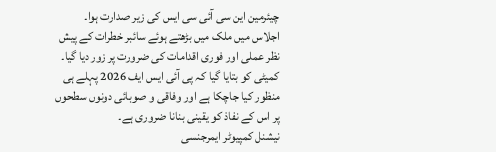چیئرمین این سی آئی سی ایس کی زیر صدارت ہوا۔
اجلاس میں ملک میں بڑھتے ہوئے سائبر خطرات کے پیش نظر عملی اور فوری اقدامات کی ضرورت پر زور دیا گیا۔ کمیٹی کو بتایا گیا کہ پی آئی ایس ایف 2026 پہلے ہی منظور کیا جاچکا ہے اور وفاقی و صوبائی دونوں سطحوں پر اس کے نفاذ کو یقینی بنانا ضروری ہے۔
نیشنل کمپیوٹر ایمرجنسی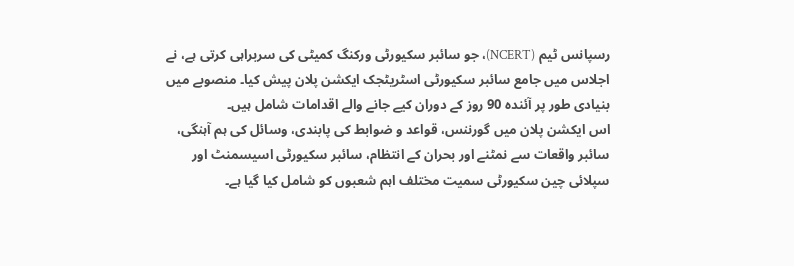رسپانس ٹیم (NCERT)، جو سائبر سکیورٹی ورکنگ کمیٹی کی سربراہی کرتی ہے، نے اجلاس میں جامع سائبر سکیورٹی اسٹریٹجک ایکشن پلان پیش کیا۔ منصوبے میں بنیادی طور پر آئندہ 90 روز کے دوران کیے جانے والے اقدامات شامل ہیں۔
اس ایکشن پلان میں گورننس، قواعد و ضوابط کی پابندی، وسائل کی ہم آہنگی، سائبر واقعات سے نمٹنے اور بحران کے انتظام، سائبر سکیورٹی اسیسمنٹ اور سپلائی چین سکیورٹی سمیت مختلف اہم شعبوں کو شامل کیا گیا ہے۔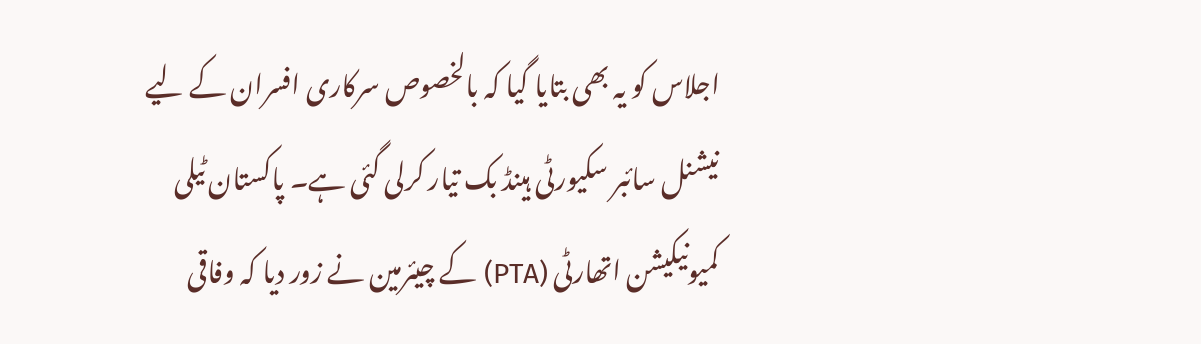اجلاس کو یہ بھی بتایا گیا کہ بالخصوص سرکاری افسران کے لیے نیشنل سائبر سکیورٹی ہینڈ بک تیار کرلی گئی ہے۔ پاکستان ٹیلی کمیونیکیشن اتھارٹی (PTA) کے چیئرمین نے زور دیا کہ وفاقی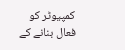کمپیوٹر کو فعال بنانے کے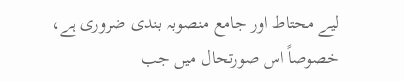لیے محتاط اور جامع منصوبہ بندی ضروری ہے، خصوصاً اس صورتحال میں جب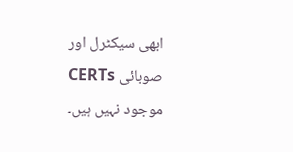ابھی سیکٹرل اور صوبائی CERTs موجود نہیں ہیں۔